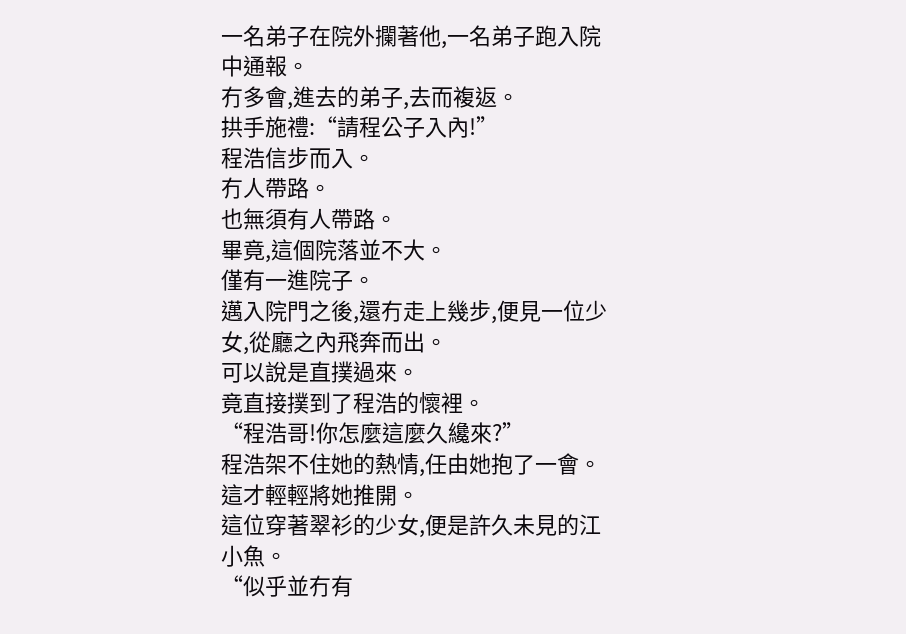一名弟子在院外攔著他,一名弟子跑入院中通報。
冇多會,進去的弟子,去而複返。
拱手施禮:“請程公子入內!”
程浩信步而入。
冇人帶路。
也無須有人帶路。
畢竟,這個院落並不大。
僅有一進院子。
邁入院門之後,還冇走上幾步,便見一位少女,從廳之內飛奔而出。
可以說是直撲過來。
竟直接撲到了程浩的懷裡。
“程浩哥!你怎麼這麼久纔來?”
程浩架不住她的熱情,任由她抱了一會。
這才輕輕將她推開。
這位穿著翠衫的少女,便是許久未見的江小魚。
“似乎並冇有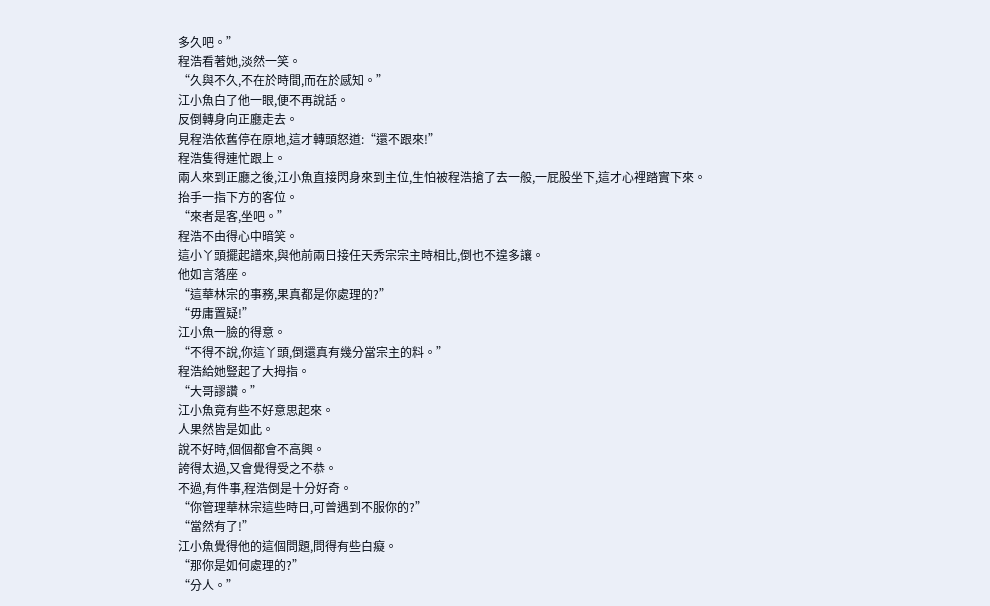多久吧。”
程浩看著她,淡然一笑。
“久與不久,不在於時間,而在於感知。”
江小魚白了他一眼,便不再說話。
反倒轉身向正廳走去。
見程浩依舊停在原地,這才轉頭怒道:“還不跟來!”
程浩隻得連忙跟上。
兩人來到正廳之後,江小魚直接閃身來到主位,生怕被程浩搶了去一般,一屁股坐下,這才心裡踏實下來。
抬手一指下方的客位。
“來者是客,坐吧。”
程浩不由得心中暗笑。
這小丫頭擺起譜來,與他前兩日接任天秀宗宗主時相比,倒也不遑多讓。
他如言落座。
“這華林宗的事務,果真都是你處理的?”
“毋庸置疑!”
江小魚一臉的得意。
“不得不說,你這丫頭,倒還真有幾分當宗主的料。”
程浩給她豎起了大拇指。
“大哥謬讚。”
江小魚竟有些不好意思起來。
人果然皆是如此。
說不好時,個個都會不高興。
誇得太過,又會覺得受之不恭。
不過,有件事,程浩倒是十分好奇。
“你管理華林宗這些時日,可曾遇到不服你的?”
“當然有了!”
江小魚覺得他的這個問題,問得有些白癡。
“那你是如何處理的?”
“分人。”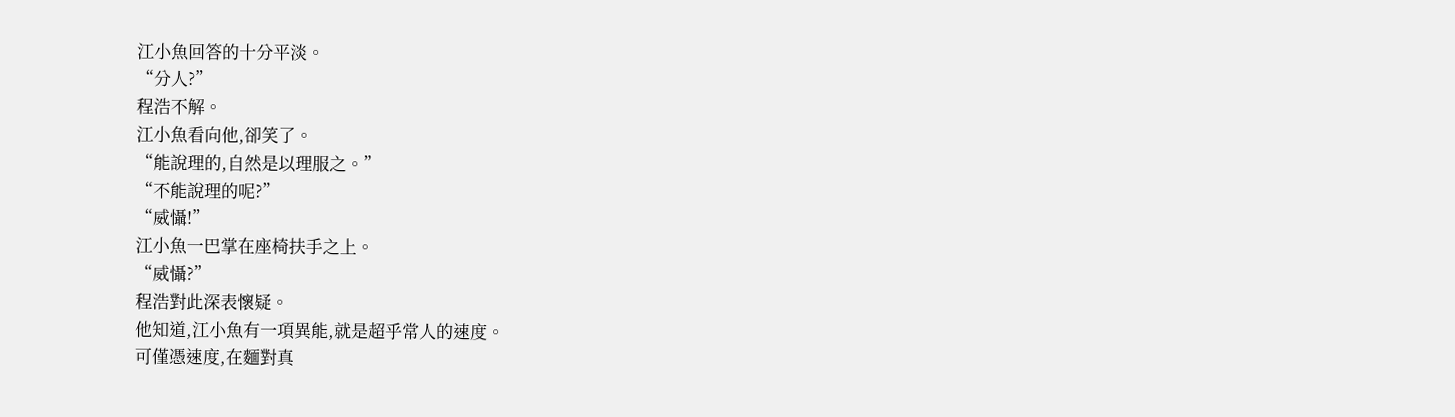江小魚回答的十分平淡。
“分人?”
程浩不解。
江小魚看向他,卻笑了。
“能說理的,自然是以理服之。”
“不能說理的呢?”
“威懾!”
江小魚一巴掌在座椅扶手之上。
“威懾?”
程浩對此深表懷疑。
他知道,江小魚有一項異能,就是超乎常人的速度。
可僅憑速度,在麵對真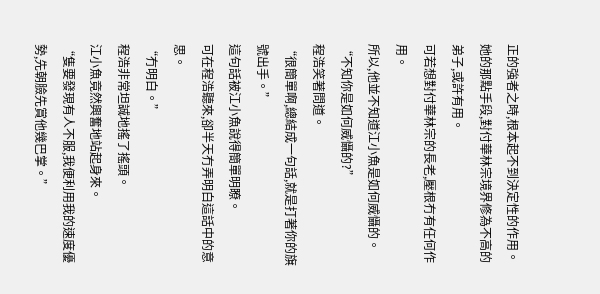正的強者之時,根本起不到決定性的作用。
她的那點手段,對付華林宗境界修為不高的弟子,或許有用。
可若想對付華林宗的長老,壓根冇有任何作用。
所以,他並不知道江小魚是如何威懾的。
“不知你是如何威懾的?”
程浩笑著問道。
“很簡單啊,總結成一句話,就是打著你的旗號出手。”
這句話被江小魚說得簡單明瞭。
可在程浩聽來,卻半天冇弄明白這話中的意思。
“冇明白。”
程浩非常坦誠地搖了搖頭。
江小魚竟然興奮地站起身來。
“隻要發現有人不服,我便利用我的速度優勢,先朝臉先賞他幾巴掌。”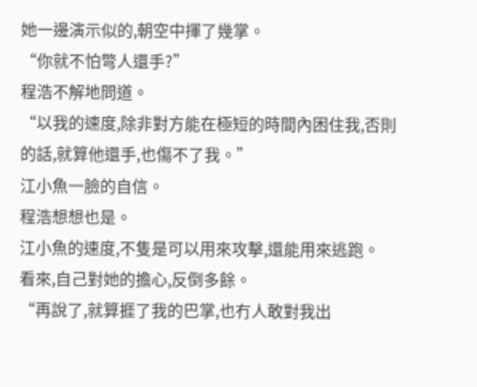她一邊演示似的,朝空中揮了幾掌。
“你就不怕彆人還手?”
程浩不解地問道。
“以我的速度,除非對方能在極短的時間內困住我,否則的話,就算他還手,也傷不了我。”
江小魚一臉的自信。
程浩想想也是。
江小魚的速度,不隻是可以用來攻擊,還能用來逃跑。
看來,自己對她的擔心,反倒多餘。
“再說了,就算捱了我的巴掌,也冇人敢對我出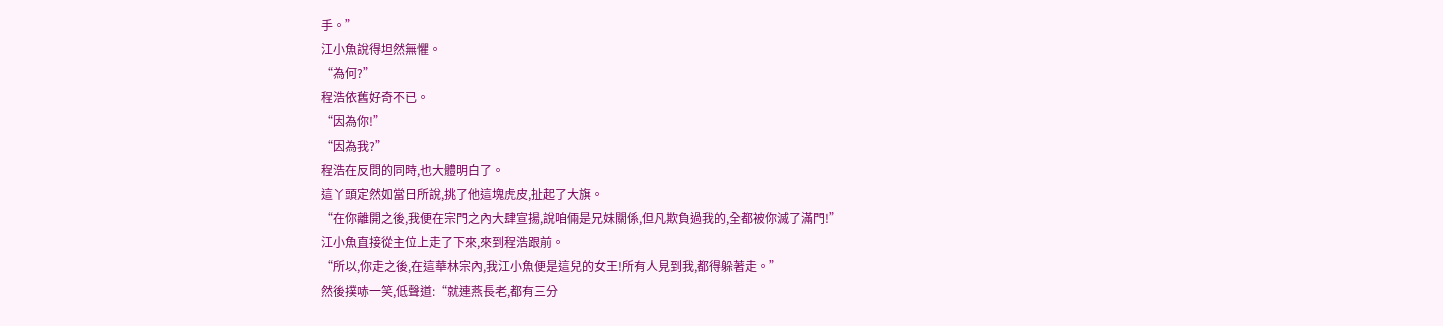手。”
江小魚說得坦然無懼。
“為何?”
程浩依舊好奇不已。
“因為你!”
“因為我?”
程浩在反問的同時,也大體明白了。
這丫頭定然如當日所說,挑了他這塊虎皮,扯起了大旗。
“在你離開之後,我便在宗門之內大肆宣揚,說咱倆是兄妹關係,但凡欺負過我的,全都被你滅了滿門!”
江小魚直接從主位上走了下來,來到程浩跟前。
“所以,你走之後,在這華林宗內,我江小魚便是這兒的女王!所有人見到我,都得躲著走。”
然後撲哧一笑,低聲道:“就連燕長老,都有三分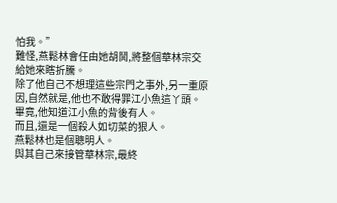怕我。”
難怪,燕鬆林會任由她胡鬨,將整個華林宗交給她來瞎折騰。
除了他自己不想理這些宗門之事外,另一重原因,自然就是,他也不敢得罪江小魚這丫頭。
畢竟,他知道江小魚的背後有人。
而且,還是一個殺人如切菜的狠人。
燕鬆林也是個聰明人。
與其自己來接管華林宗,最終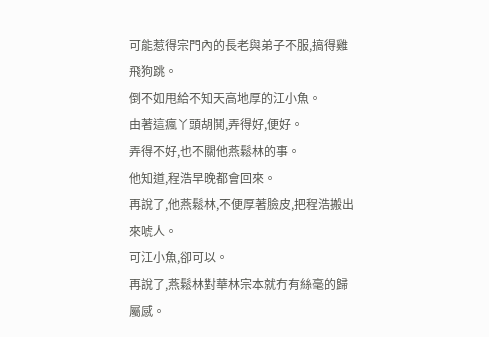可能惹得宗門內的長老與弟子不服,搞得雞飛狗跳。
倒不如甩給不知天高地厚的江小魚。
由著這瘋丫頭胡鬨,弄得好,便好。
弄得不好,也不關他燕鬆林的事。
他知道,程浩早晚都會回來。
再說了,他燕鬆林,不便厚著臉皮,把程浩搬出來唬人。
可江小魚,卻可以。
再說了,燕鬆林對華林宗本就冇有絲毫的歸屬感。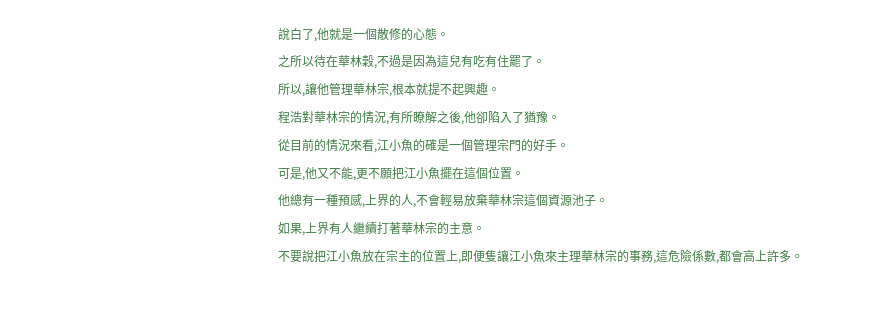說白了,他就是一個散修的心態。
之所以待在華林穀,不過是因為這兒有吃有住罷了。
所以,讓他管理華林宗,根本就提不起興趣。
程浩對華林宗的情況,有所瞭解之後,他卻陷入了猶豫。
從目前的情況來看,江小魚的確是一個管理宗門的好手。
可是,他又不能,更不願把江小魚擺在這個位置。
他總有一種預感,上界的人,不會輕易放棄華林宗這個資源池子。
如果,上界有人繼續打著華林宗的主意。
不要說把江小魚放在宗主的位置上,即便隻讓江小魚來主理華林宗的事務,這危險係數,都會高上許多。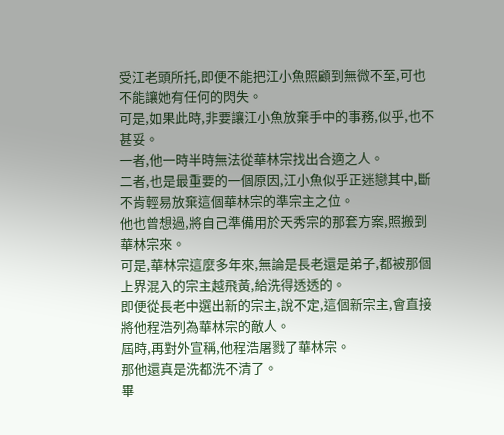受江老頭所托,即便不能把江小魚照顧到無微不至,可也不能讓她有任何的閃失。
可是,如果此時,非要讓江小魚放棄手中的事務,似乎,也不甚妥。
一者,他一時半時無法從華林宗找出合適之人。
二者,也是最重要的一個原因,江小魚似乎正迷戀其中,斷不肯輕易放棄這個華林宗的準宗主之位。
他也曾想過,將自己準備用於天秀宗的那套方案,照搬到華林宗來。
可是,華林宗這麼多年來,無論是長老還是弟子,都被那個上界混入的宗主越飛黃,給洗得透透的。
即便從長老中選出新的宗主,說不定,這個新宗主,會直接將他程浩列為華林宗的敵人。
屆時,再對外宣稱,他程浩屠戮了華林宗。
那他還真是洗都洗不清了。
畢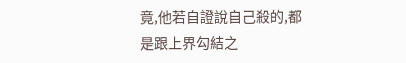竟,他若自證說自己殺的,都是跟上界勾結之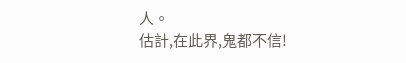人。
估計,在此界,鬼都不信!